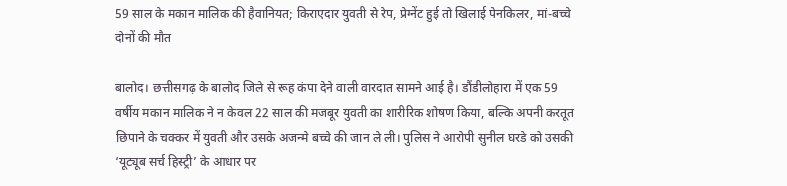59 साल के मकान मालिक की हैवानियत; किराएदार युवती से रेप, प्रेग्नेंट हुई तो खिलाई पेनकिलर, मां-बच्चे दोनों की मौत

बालोद। छत्तीसगढ़ के बालोद जिले से रूह कंपा देने वाली वारदात सामने आई है। डौंडीलोहारा में एक 59 वर्षीय मकान मालिक ने न केवल 22 साल की मजबूर युवती का शारीरिक शोषण किया, बल्कि अपनी करतूत छिपाने के चक्कर में युवती और उसके अजन्मे बच्चे की जान ले ली। पुलिस ने आरोपी सुनील घरडे को उसकी ‘यूट्यूब सर्च हिस्ट्री’ के आधार पर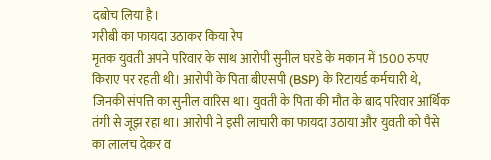दबोच लिया है।
गरीबी का फायदा उठाकर किया रेप
मृतक युवती अपने परिवार के साथ आरोपी सुनील घरडे के मकान में 1500 रुपए किराए पर रहती थी। आरोपी के पिता बीएसपी (BSP) के रिटायर्ड कर्मचारी थे, जिनकी संपत्ति का सुनील वारिस था। युवती के पिता की मौत के बाद परिवार आर्थिक तंगी से जूझ रहा था। आरोपी ने इसी लाचारी का फायदा उठाया और युवती को पैसे का लालच देकर व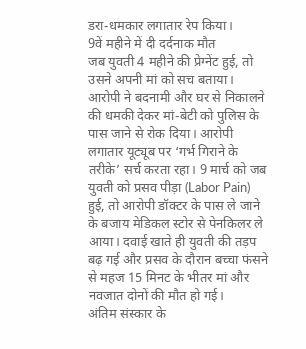डरा-धमकार लगातार रेप किया।
9वें महीने में दी दर्दनाक मौत
जब युवती 4 महीने की प्रेग्नेंट हुई, तो उसने अपनी मां को सच बताया। आरोपी ने बदनामी और घर से निकालने की धमकी देकर मां-बेटी को पुलिस के पास जाने से रोक दिया। आरोपी लगातार यूट्यूब पर ‘गर्भ गिराने के तरीके’ सर्च करता रहा। 9 मार्च को जब युवती को प्रसव पीड़ा (Labor Pain) हुई, तो आरोपी डॉक्टर के पास ले जाने के बजाय मेडिकल स्टोर से पेनकिलर ले आया। दवाई खाते ही युवती की तड़प बढ़ गई और प्रसव के दौरान बच्चा फंसने से महज 15 मिनट के भीतर मां और नवजात दोनों की मौत हो गई।
अंतिम संस्कार के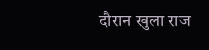दौरान खुला राज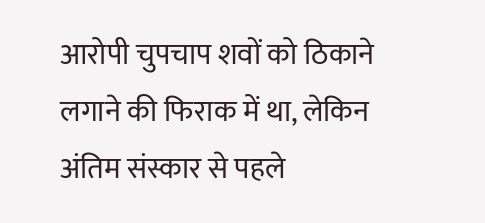आरोपी चुपचाप शवों को ठिकाने लगाने की फिराक में था, लेकिन अंतिम संस्कार से पहले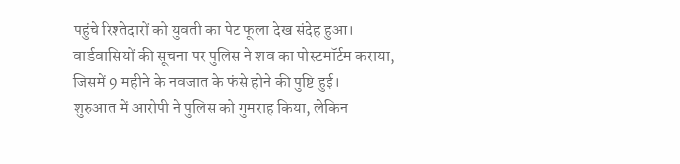पहुंचे रिश्तेदारों को युवती का पेट फूला देख संदेह हुआ। वार्डवासियों की सूचना पर पुलिस ने शव का पोस्टमॉर्टम कराया, जिसमें 9 महीने के नवजात के फंसे होने की पुष्टि हुई।
शुरुआत में आरोपी ने पुलिस को गुमराह किया, लेकिन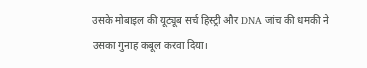उसके मोबाइल की यूट्यूब सर्च हिस्ट्री और DNA जांच की धमकी ने उसका गुनाह कबूल करवा दिया।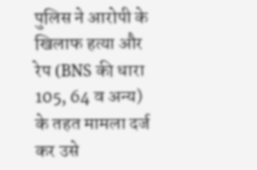पुलिस ने आरोपी के खिलाफ हत्या और रेप (BNS की धारा 105, 64 व अन्य) के तहत मामला दर्ज कर उसे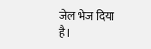जेल भेज दिया है।